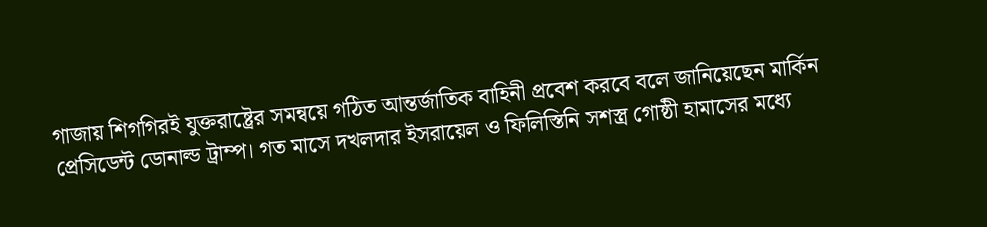গাজায় শিগগিরই যুক্তরাষ্ট্রের সমন্বয়ে গঠিত আন্তর্জাতিক বাহিনী প্রবেশ করবে বলে জানিয়েছেন মার্কিন প্রেসিডেন্ট ডোনাল্ড ট্রাম্প। গত মাসে দখলদার ইসরায়েল ও ফিলিস্তিনি সশস্ত্র গোষ্ঠী হামাসের মধ্যে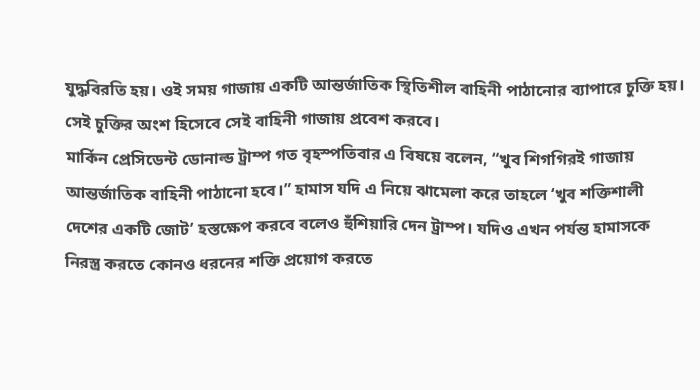যুদ্ধবিরতি হয়। ওই সময় গাজায় একটি আন্তর্জাতিক স্থিতিশীল বাহিনী পাঠানোর ব্যাপারে চুক্তি হয়। সেই চুক্তির অংশ হিসেবে সেই বাহিনী গাজায় প্রবেশ করবে।
মার্কিন প্রেসিডেন্ট ডোনাল্ড ট্রাম্প গত বৃহস্পতিবার এ বিষয়ে বলেন, “খুব শিগগিরই গাজায় আন্তর্জাতিক বাহিনী পাঠানো হবে।” হামাস যদি এ নিয়ে ঝামেলা করে তাহলে ‘খুব শক্তিশালী দেশের একটি জোট’ হস্তক্ষেপ করবে বলেও হুঁশিয়ারি দেন ট্রাম্প। যদিও এখন পর্যন্ত হামাসকে নিরস্ত্র করতে কোনও ধরনের শক্তি প্রয়োগ করতে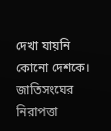দেখা যায়নি কোনো দেশকে।
জাতিসংঘের নিরাপত্তা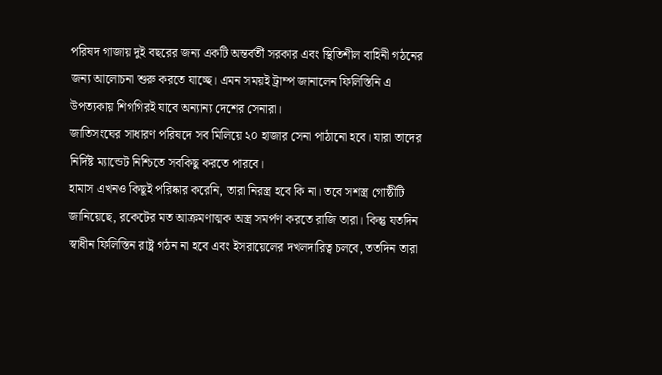পরিষদ গাজায় দুই বছরের জন্য একটি অন্তর্বর্তী সরকার এবং স্থিতিশীল বাহিনী গঠনের জন্য আলোচনা শুরু করতে যাচ্ছে। এমন সময়ই ট্রাম্প জানালেন ফিলিস্তিনি এ উপত্যকায় শিগগিরই যাবে অন্যান্য দেশের সেনারা।
জাতিসংঘের সাধারণ পরিষদে সব মিলিয়ে ২০ হাজার সেনা পাঠানো হবে। যারা তাদের নির্দিষ্ট ম্যান্ডেট নিশ্চিতে সবকিছু করতে পারবে।
হামাস এখনও কিছূই পরিষ্কার করেনি, তারা নিরস্ত্র হবে কি না। তবে সশস্ত্র গোষ্ঠীটি জানিয়েছে, রকেটের মত আক্রমণাত্মক অস্ত্র সমর্পণ করতে রাজি তারা। কিন্তু যতদিন স্বাধীন ফিলিস্তিন রাষ্ট্র গঠন না হবে এবং ইসরায়েলের দখলদারিত্ব চলবে, ততদিন তারা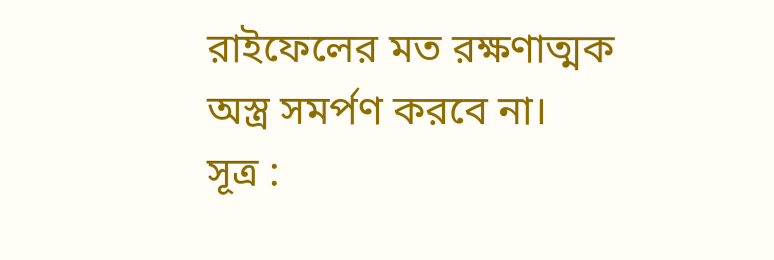রাইফেলের মত রক্ষণাত্মক অস্ত্র সমর্পণ করবে না।
সূত্র :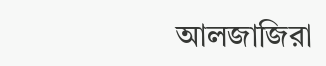আলজাজিরা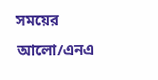সময়ের আলো/এনএ